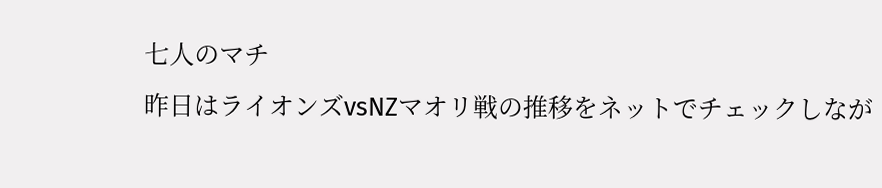七人のマチ
昨日はライオンズvsNZマオリ戦の推移をネットでチェックしなが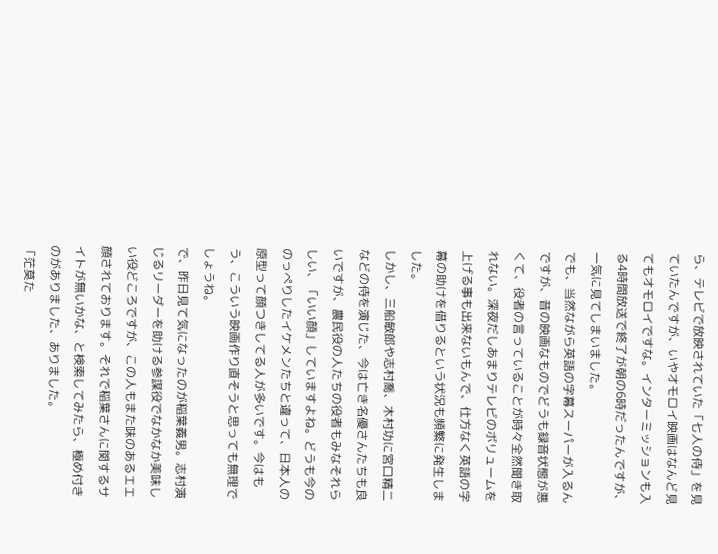ら、テレビで放映されていた「七人の侍」を見ていたんですが、いやオモロイ映画はなんど見てもオモロイですな。インターミッションも入る4時間放送で終了が朝の6時だったんですが、一気に見てしまいました。
でも、当然ながら英語の字幕スーパーが入るんですが、昔の映画なものでどうも録音状態が悪くて、役者の言っていることが時々全然聞き取れない。深夜だしあまりテレビのボリュームを上げる事も出来ないもんで、仕方なく英語の字幕の助けを借りるという状況も頻繁に発生しました。
しかし、三船敏郎や志村喬、木村功に宮口精二などの侍を演じた、今は亡き名優さんたちも良いですが、農民役の人たちの役者もみなそれらしい、「いい顔」していますよね。どうも今ののっぺりしたイケメンたちと違って、日本人の原型って顔つきしてる人が多いです。今はもう、こういう映画作り直そうと思っても無理でしょうね。
で、昨日見て気になったのが稲葉義男。志村演じるリーダーを助ける参謀役でなかなか美味しい役どころですが、この人もまた味のあるエエ顔されております。それで稲葉さんに関するサイトが無いかな、と検索してみたら、極め付きのがありました、ありました。
「茫莫た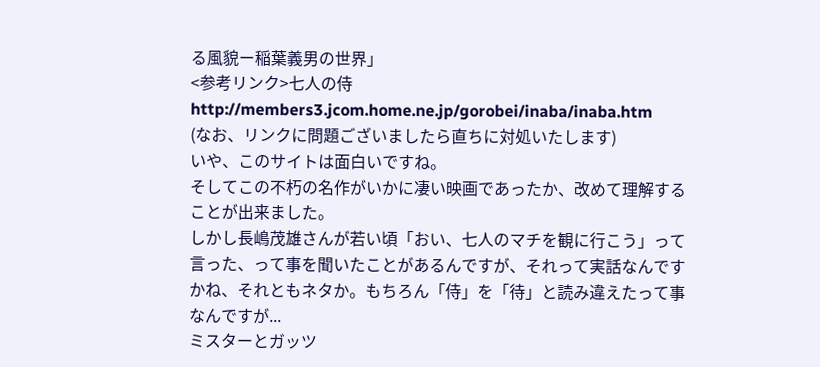る風貌ー稲葉義男の世界」
<参考リンク>七人の侍
http://members3.jcom.home.ne.jp/gorobei/inaba/inaba.htm
(なお、リンクに問題ございましたら直ちに対処いたします)
いや、このサイトは面白いですね。
そしてこの不朽の名作がいかに凄い映画であったか、改めて理解することが出来ました。
しかし長嶋茂雄さんが若い頃「おい、七人のマチを観に行こう」って言った、って事を聞いたことがあるんですが、それって実話なんですかね、それともネタか。もちろん「侍」を「待」と読み違えたって事なんですが...
ミスターとガッツ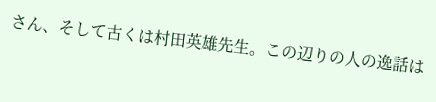さん、そして古くは村田英雄先生。この辺りの人の逸話は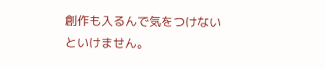創作も入るんで気をつけないといけません。